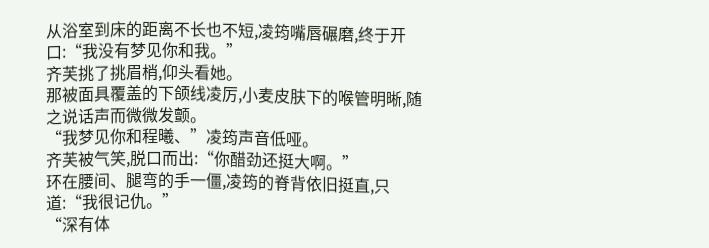从浴室到床的距离不长也不短,凌筠嘴唇碾磨,终于开口:“我没有梦见你和我。”
齐芙挑了挑眉梢,仰头看她。
那被面具覆盖的下颌线凌厉,小麦皮肤下的喉管明晰,随之说话声而微微发颤。
“我梦见你和程曦、”凌筠声音低哑。
齐芙被气笑,脱口而出:“你醋劲还挺大啊。”
环在腰间、腿弯的手一僵,凌筠的脊背依旧挺直,只道:“我很记仇。”
“深有体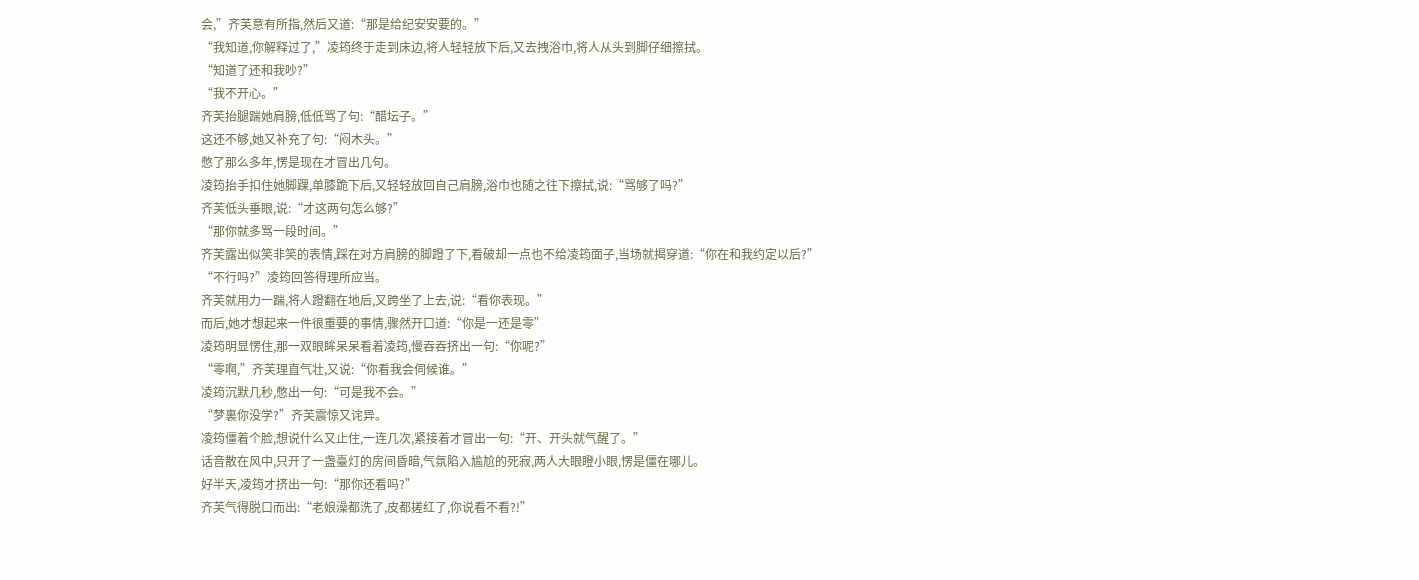会,”齐芙意有所指,然后又道:“那是给纪安安要的。”
“我知道,你解释过了,”凌筠终于走到床边,将人轻轻放下后,又去拽浴巾,将人从头到脚仔细擦拭。
“知道了还和我吵?”
“我不开心。”
齐芙抬腿踹她肩膀,低低骂了句:“醋坛子。”
这还不够,她又补充了句:“闷木头。”
憋了那么多年,愣是现在才冒出几句。
凌筠抬手扣住她脚踝,单膝跪下后,又轻轻放回自己肩膀,浴巾也随之往下擦拭,说:“骂够了吗?”
齐芙低头垂眼,说:“才这两句怎么够?”
“那你就多骂一段时间。”
齐芙露出似笑非笑的表情,踩在对方肩膀的脚蹬了下,看破却一点也不给凌筠面子,当场就揭穿道:“你在和我约定以后?”
“不行吗?”凌筠回答得理所应当。
齐芙就用力一踹,将人蹬翻在地后,又跨坐了上去,说:“看你表现。”
而后,她才想起来一件很重要的事情,骤然开口道:“你是一还是零”
凌筠明显愣住,那一双眼眸呆呆看着凌筠,慢吞吞挤出一句:“你呢?”
“零啊,”齐芙理直气壮,又说:“你看我会伺候谁。”
凌筠沉默几秒,憋出一句:“可是我不会。”
“梦裏你没学?”齐芙震惊又诧异。
凌筠僵着个脸,想说什么又止住,一连几次,紧接着才冒出一句:“开、开头就气醒了。”
话音散在风中,只开了一盏臺灯的房间昏暗,气氛陷入尴尬的死寂,两人大眼瞪小眼,愣是僵在哪儿。
好半天,凌筠才挤出一句:“那你还看吗?”
齐芙气得脱口而出:“老娘澡都洗了,皮都搓红了,你说看不看?!”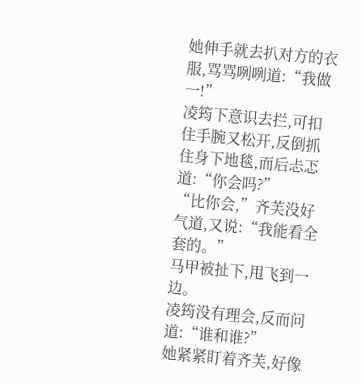她伸手就去扒对方的衣服,骂骂咧咧道:“我做一!”
凌筠下意识去拦,可扣住手腕又松开,反倒抓住身下地毯,而后忐忑道:“你会吗?”
“比你会,”齐芙没好气道,又说:“我能看全套的。”
马甲被扯下,甩飞到一边。
凌筠没有理会,反而问道:“谁和谁?”
她紧紧盯着齐芙,好像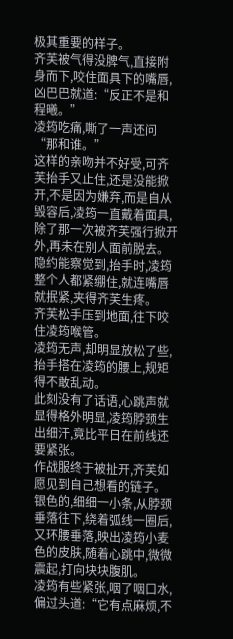极其重要的样子。
齐芙被气得没脾气,直接附身而下,咬住面具下的嘴唇,凶巴巴就道:“反正不是和程曦。”
凌筠吃痛,嘶了一声还问“那和谁。”
这样的亲吻并不好受,可齐芙抬手又止住,还是没能掀开,不是因为嫌弃,而是自从毁容后,凌筠一直戴着面具,除了那一次被齐芙强行掀开外,再未在别人面前脱去。
隐约能察觉到,抬手时,凌筠整个人都紧绷住,就连嘴唇就抿紧,夹得齐芙生疼。
齐芙松手压到地面,往下咬住凌筠喉管。
凌筠无声,却明显放松了些,抬手搭在凌筠的腰上,规矩得不敢乱动。
此刻没有了话语,心跳声就显得格外明显,凌筠脖颈生出细汗,竟比平日在前线还要紧张。
作战服终于被扯开,齐芙如愿见到自己想看的链子。
银色的,细细一小条,从脖颈垂落往下,绕着弧线一圈后,又环腰垂落,映出凌筠小麦色的皮肤,随着心跳中,微微震起,打向块块腹肌。
凌筠有些紧张,咽了咽口水,偏过头道:“它有点麻烦,不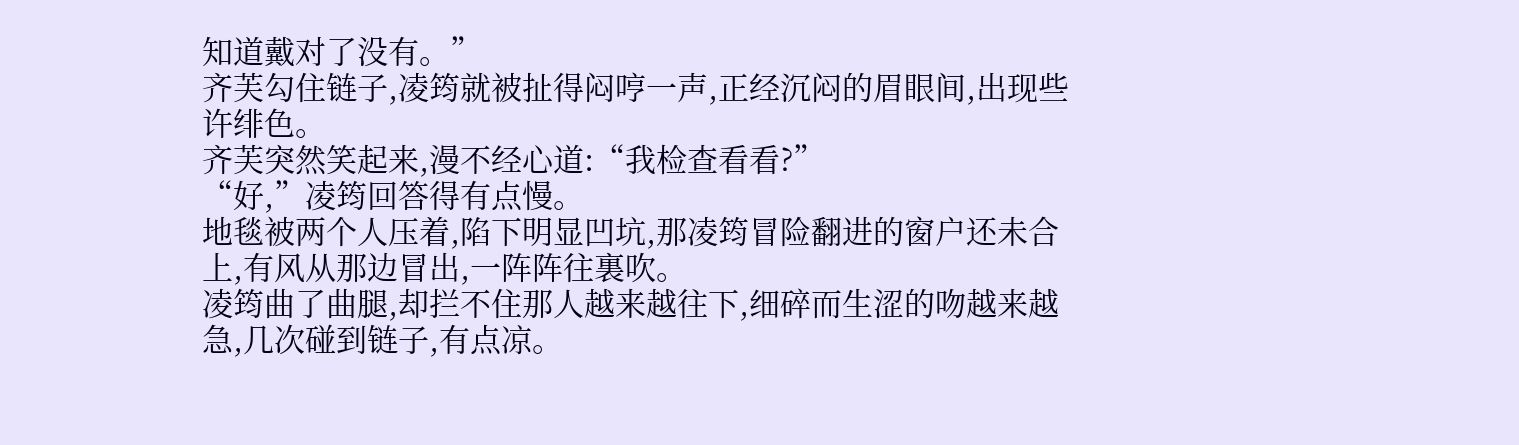知道戴对了没有。”
齐芙勾住链子,凌筠就被扯得闷哼一声,正经沉闷的眉眼间,出现些许绯色。
齐芙突然笑起来,漫不经心道:“我检查看看?”
“好,”凌筠回答得有点慢。
地毯被两个人压着,陷下明显凹坑,那凌筠冒险翻进的窗户还未合上,有风从那边冒出,一阵阵往裏吹。
凌筠曲了曲腿,却拦不住那人越来越往下,细碎而生涩的吻越来越急,几次碰到链子,有点凉。